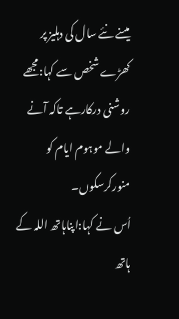میںنے نئے سال کی دہلیز پر کھڑے شخص سے کہا:مجھے روشنی درکارہے تاکہ آنے والے موہوم ایام کو منورکرسکوں۔
اُس نے کہا:اپناہاتھ اللہ کے ہاتھ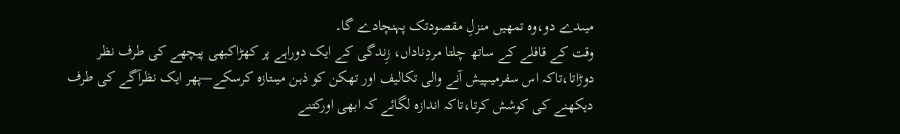میںدے دو،وہ تمھیں منزلِ مقصودتک پہنچادے گا۔
وقت کے قافلے کے ساتھ چلتا مردِناداں، زِندگی کے ایک دوراہے پر کھڑاکبھی پیچھے کی طرف نظر دوڑاتا،تاکہ اس سفرمیںپیش آنے والی تکالیف اور تھکن کو ذہن میںتازہ کرسکے—پھر ایک نظرآگے کی طرف دیکھنے کی کوشش کرتا،تاکہ اندازہ لگائے کہ ابھی اورکتنے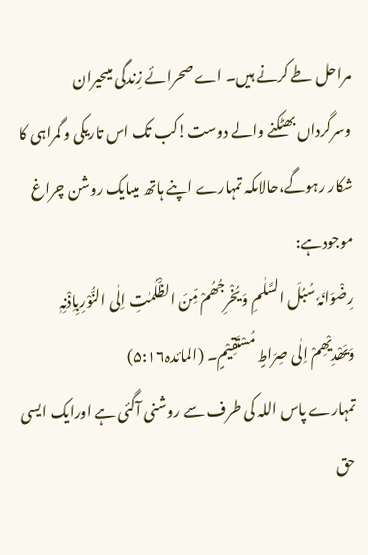مراحل طے کرنے ہیں۔ اے صحرائے زِندگی میںحیران وسرگرداں بھٹکنے والے دوست!کب تک اس تاریکی و گمراہی کا شکار رہوگے،حالاںکہ تمہارے اپنے ہاتھ میںایک روشن چراغ موجودہے:
رِضْوَانَہٗ سُبُلَ السَّلٰمِ وَیُخْرِجُھُمْ مِّنَ الظّْلُمٰتِ اِلٰی النُّوْرِبِاِذْنِہٖ وَیَھْدِیْھِمْ اِلٰی صِرَاطٍ مُسْتَقِیْمٍ۔ (المائدہ۵:۱۶)
تمہارے پاس اللہ کی طرف سے روشنی آگئی ہے اورایک ایسی حق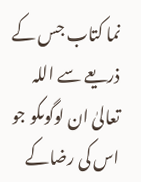نما کتاب جس کے ذریعے سے اللہ تعالیٰ ان لوگوںکو جو اس کی رضاکے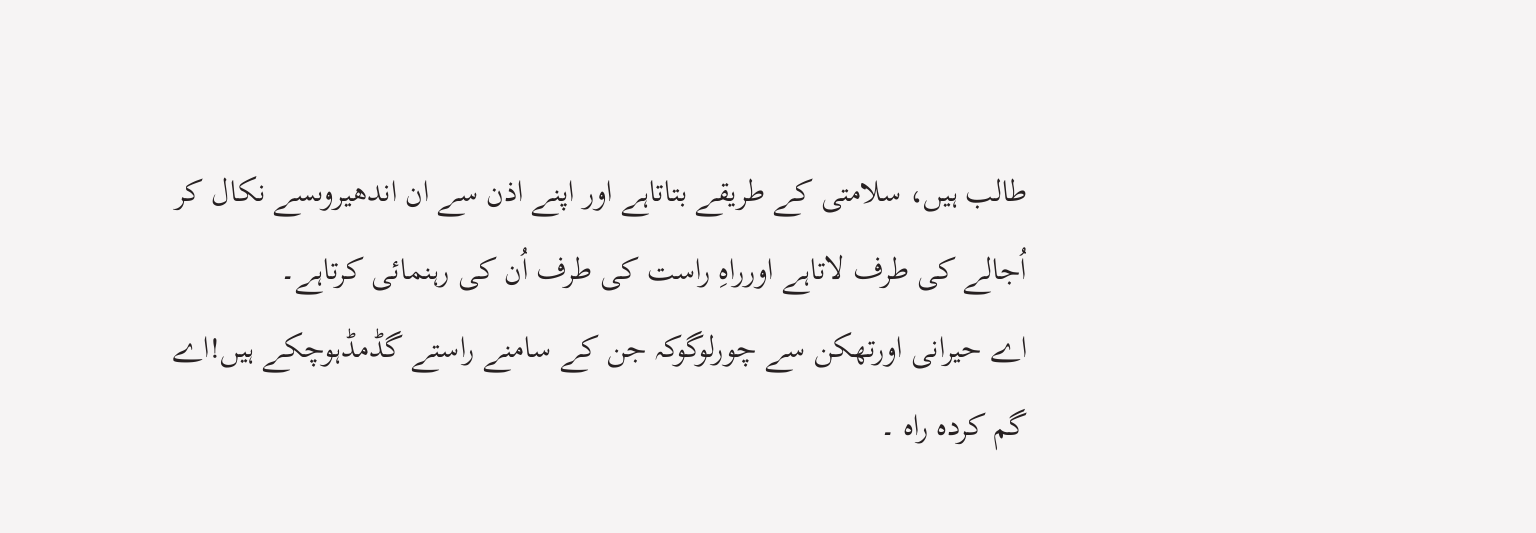طالب ہیں، سلامتی کے طریقے بتاتاہے اور اپنے اذن سے ان اندھیروںسے نکال کر اُجالے کی طرف لاتاہے اورراہِ راست کی طرف اُن کی رہنمائی کرتاہے۔
اے حیرانی اورتھکن سے چورلوگوکہ جن کے سامنے راستے گڈمڈہوچکے ہیں!اے گم کردہ راہ ۔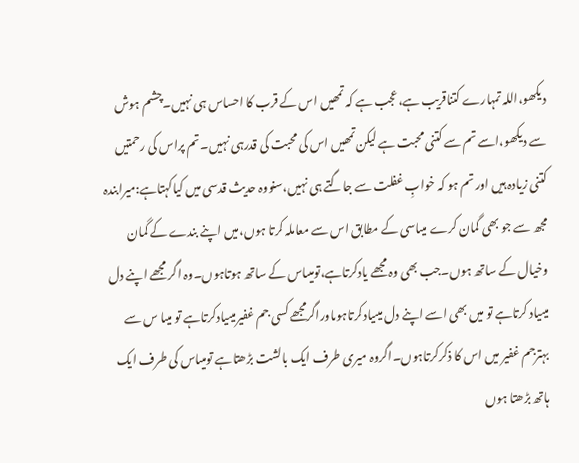دیکھو،اللہ تمہارے کتناقریب ہے،عجب ہے کہ تمھیں اس کے قرب کا احساس ہی نہیں۔چشم ہوش سے دیکھو،اسے تم سے کتنی محبت ہے لیکن تمھیں اس کی محبت کی قدرہی نہیں۔تم پراس کی رحمتیں کتنی زیادہ ہیں اور تم ہو کہ خوابِ غفلت سے جاگتے ہی نہیں،سنووہ حدیث قدسی میں کیاکہتاہے:میرابندہ مجھ سے جو بھی گمان کرے میںاسی کے مطابق اس سے معاملہ کرتا ہوں،میں اپنے بندے کے گمان وخیال کے ساتھ ہوں۔جب بھی وہ مجھے یادکرتاہے،تومیںاس کے ساتھ ہوتاہوں۔وہ اگر مجھے اپنے دل میںیاد کرتاہے تو میں بھی اسے اپنے دل میںیادکرتاہوںاوراگرمجھے کسی جم غفیرمیںیادکرتاہے تو میںا س سے بہترجم غفیر میں اس کا ذکرکرتاہوں۔اگروہ میری طرف ایک بالشت بڑھتاہے تومیںاس کی طرف ایک ہاتھ بڑھتا ہوں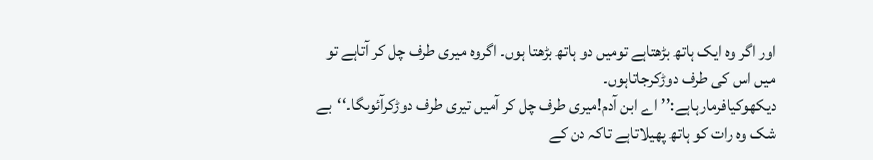اور اگر وہ ایک ہاتھ بڑھتاہے تومیں دو ہاتھ بڑھتا ہوں۔ اگروہ میری طرف چل کر آتاہے تو میں اس کی طرف دوڑکرجاتاہوں۔
دیکھوکیافرمارہاہے:’’اے ابن آدم!میری طرف چل کر آمیں تیری طرف دوڑکرآئوںگا۔‘‘بے شک وہ رات کو ہاتھ پھیلاتاہے تاکہ دن کے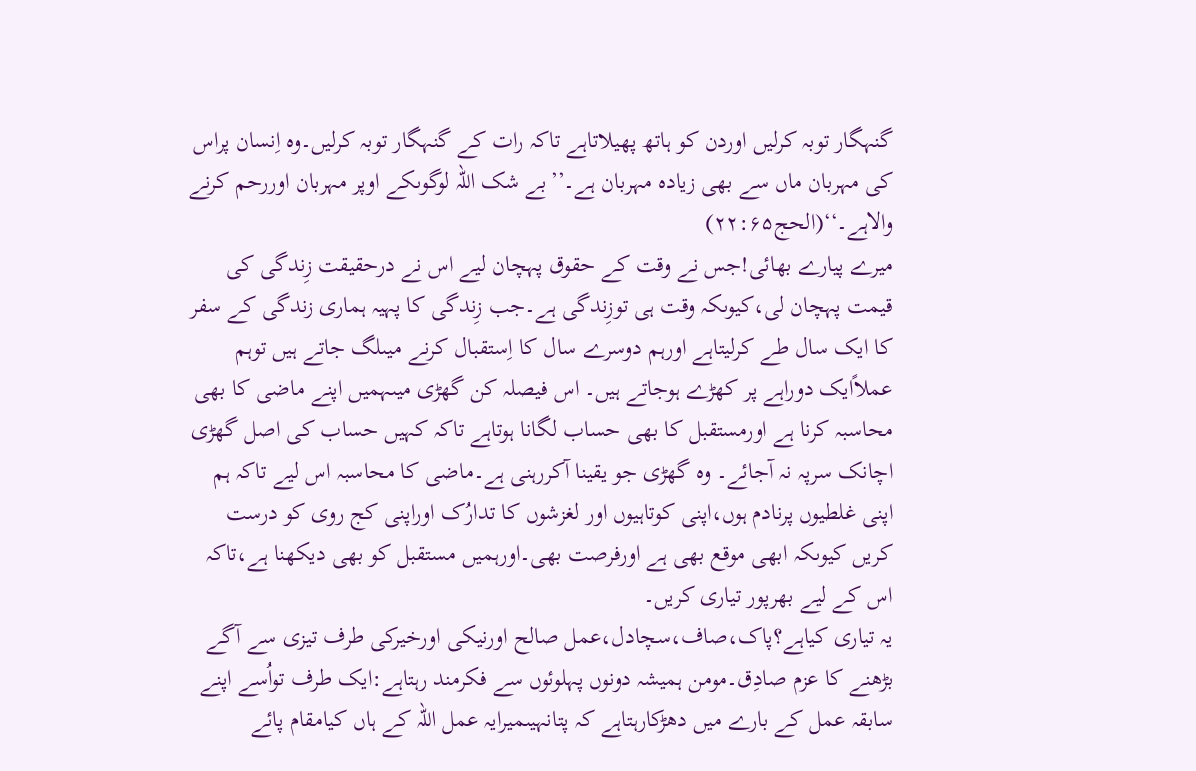گنہگار توبہ کرلیں اوردن کو ہاتھ پھیلاتاہے تاکہ رات کے گنہگار توبہ کرلیں۔وہ اِنسان پراس کی مہربان ماں سے بھی زیادہ مہربان ہے۔’’بے شک اللہ لوگوںکے اوپر مہربان اوررحم کرنے والاہے۔‘‘(الحج۲۲:۶۵)
میرے پیارے بھائی!جس نے وقت کے حقوق پہچان لیے اس نے درحقیقت زِندگی کی قیمت پہچان لی،کیوںکہ وقت ہی توزِندگی ہے۔جب زِندگی کا پہیہ ہماری زندگی کے سفر کا ایک سال طے کرلیتاہے اورہم دوسرے سال کا اِستقبال کرنے میںلگ جاتے ہیں توہم عملاًایک دوراہے پر کھڑے ہوجاتے ہیں۔ اس فیصلہ کن گھڑی میںہمیں اپنے ماضی کا بھی محاسبہ کرنا ہے اورمستقبل کا بھی حساب لگانا ہوتاہے تاکہ کہیں حساب کی اصل گھڑی اچانک سرپہ نہ آجائے۔ وہ گھڑی جو یقینا آکررہنی ہے۔ماضی کا محاسبہ اس لیے تاکہ ہم اپنی غلطیوں پرنادم ہوں،اپنی کوتاہیوں اور لغزشوں کا تدارُک اوراپنی کج روی کو درست کریں کیوںکہ ابھی موقع بھی ہے اورفرصت بھی۔اورہمیں مستقبل کو بھی دیکھنا ہے،تاکہ اس کے لیے بھرپور تیاری کریں۔
یہ تیاری کیاہے؟پاک،صاف،سچادل،عمل صالح اورنیکی اورخیرکی طرف تیزی سے آگے بڑھنے کا عزم صادِق۔مومن ہمیشہ دونوں پہلوئوں سے فکرمند رہتاہے:ایک طرف تواُسے اپنے سابقہ عمل کے بارے میں دھڑکارہتاہے کہ پتانہیںمیرایہ عمل اللہ کے ہاں کیامقام پائے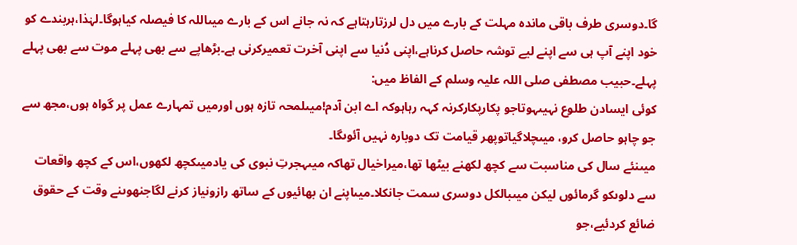گا۔دوسری طرف باقی ماندہ مہلت کے بارے میں دل لرزتارہتاہے کہ نہ جانے اس کے بارے میںاللہ کا فیصلہ کیاہوگا۔لہٰذا،ہربندے کو خود اپنے آپ ہی سے اپنے لیے توشہ حاصل کرناہے،اپنی دُنیا سے اپنی آخرت تعمیرکرنی ہے۔بڑھاپے سے بھی پہلے موت سے بھی پہلے پہلے۔حبیب مصطفی صلی اللہ علیہ وسلم کے الفاظ میں:
کوئی ایسادن طلوع نہیںہوتاجو پکارپکارکرنہ کہہ رہاہوکہ اے ابن آدم!میںلمحہ تازہ ہوں اورمیں تمہارے عمل پر گواہ ہوں،مجھ سے جو چاہو حاصل کرو، میںچلاگیاتوپھر قیامت تک دوبارہ نہیں آئوںگا۔
میںنئے سال کی مناسبت سے کچھ لکھنے بیٹھا تھا،میراخیال تھاکہ میںہجرتِ نبوی کی یادمیںکچھ لکھوں،اس کے کچھ واقعات سے دلوںکو گرمائوں لیکن میںبالکل دوسری سمت جانکلا۔میںاپنے ان بھائیوں کے ساتھ رازونیاز کرنے لگاجنھوںنے وقت کے حقوق ضائع کردئیے،جو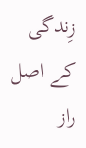زِندگی کے اصل راز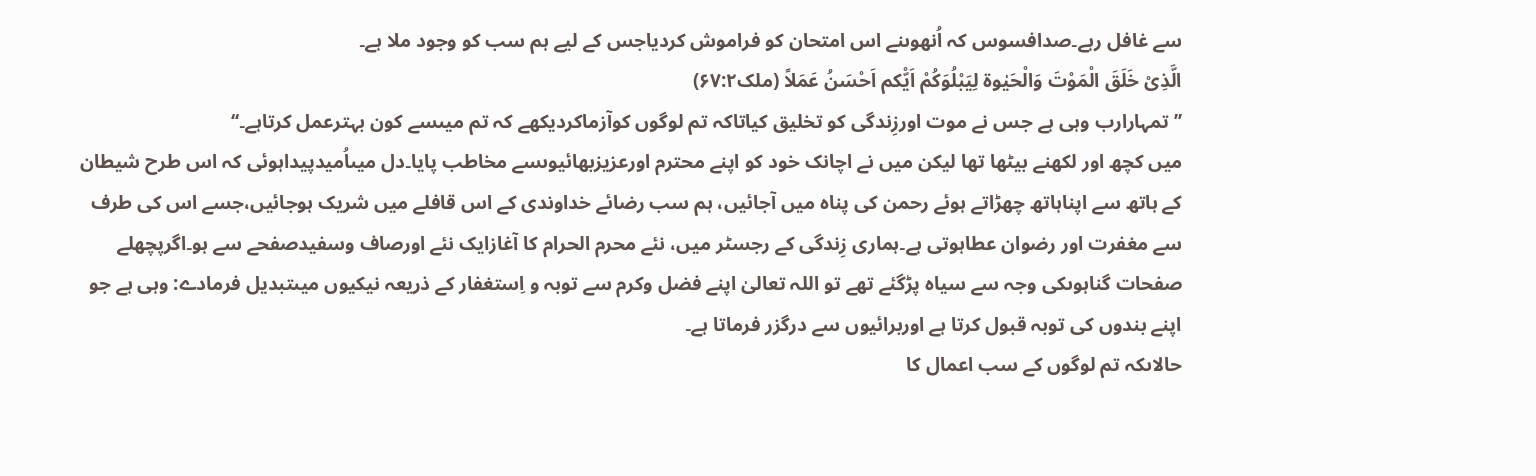سے غافل رہے۔صدافسوس کہ اُنھوںنے اس امتحان کو فراموش کردیاجس کے لیے ہم سب کو وجود ملا ہے۔
الَّذِیْ خَلَقَ الْمَوْتَ وَالْحَیٰوۃ لِیَبْلُوَکُمْ اَیّْکم اَحْسَنُ عَمَلاً (ملک۶۷:۲)
’’تمہارارب وہی ہے جس نے موت اورزِندگی کو تخلیق کیاتاکہ تم لوگوں کوآزماکردیکھے کہ تم میںسے کون بہترعمل کرتاہے۔‘‘
میں کچھ اور لکھنے بیٹھا تھا لیکن میں نے اچانک خود کو اپنے محترم اورعزیزبھائیوںسے مخاطب پایا۔دل میںاُمیدپیداہوئی کہ اس طرح شیطان کے ہاتھ سے اپناہاتھ چھڑاتے ہوئے رحمن کی پناہ میں آجائیں، ہم سب رضائے خداوندی کے اس قافلے میں شریک ہوجائیں،جسے اس کی طرف سے مغفرت اور رضوان عطاہوتی ہے۔ہماری زِندگی کے رجسٹر میں، نئے محرم الحرام کا آغازایک نئے اورصاف وسفیدصفحے سے ہو۔اگرپچھلے صفحات گناہوںکی وجہ سے سیاہ پڑگئے تھے تو اللہ تعالیٰ اپنے فضل وکرم سے توبہ و اِستغفار کے ذریعہ نیکیوں میںتبدیل فرمادے: وہی ہے جو اپنے بندوں کی توبہ قبول کرتا ہے اوربرائیوں سے درگزر فرماتا ہے۔
حالاںکہ تم لوگوں کے سب اعمال کا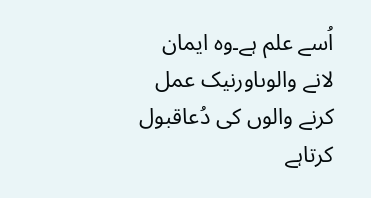اُسے علم ہے۔وہ ایمان لانے والوںاورنیک عمل کرنے والوں کی دُعاقبول کرتاہے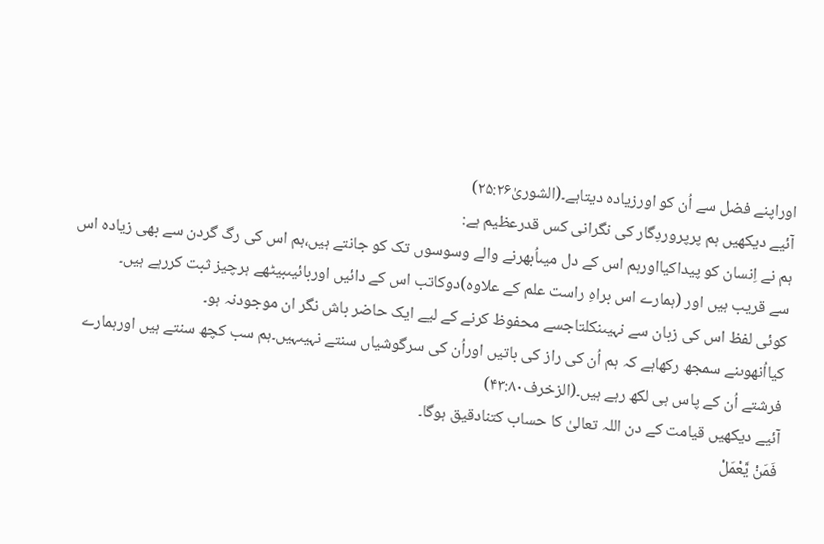اوراپنے فضل سے اُن کو اورزیادہ دیتاہے۔(الشوریٰ۲۵:۲۶)
آئیے دیکھیں ہم پرپروردِگار کی نگرانی کس قدرعظیم ہے:
ہم نے اِنسان کو پیداکیااورہم اس کے دل میںاُبھرنے والے وسوسوں تک کو جانتے ہیں،ہم اس کی رگ گردن سے بھی زیادہ اس سے قریب ہیں اور (ہمارے اس براہِ راست علم کے علاوہ)دوکاتب اس کے دائیں اوربائیںبیٹھے ہرچیز ثبت کررہے ہیں۔
کوئی لفظ اس کی زبان سے نہیںنکلتاجسے محفوظ کرنے کے لیے ایک حاضر باش نگر ان موجودنہ ہو۔
کیااُنھوںنے سمجھ رکھاہے کہ ہم اُن کی راز کی باتیں اوراُن کی سرگوشیاں سنتے نہیںہیں۔ہم سب کچھ سنتے ہیں اورہمارے فرشتے اُن کے پاس ہی لکھ رہے ہیں۔(الزخرف۴۳:۸۰)
آئیے دیکھیں قیامت کے دن اللہ تعالیٰ کا حساب کتنادقیق ہوگا۔
فَمَنْ یَّعْمَلْ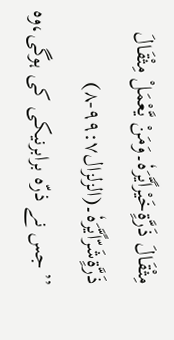مِثْقَالَ ذَرَّۃٍخَیْراًیَّرَہٗ۔وَمَنْ یَّعْمَلْ مِثْقَالَ ذَرَّۃٍشَرّاًیَّرَہٗ۔(الزلزال۹۹:۷-۸)
’’جس نے ذرّہ برابرنیکی کی ہوگی،وہ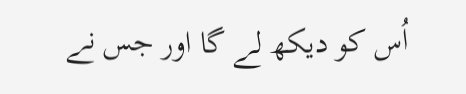اُس کو دیکھ لے گا اور جس نے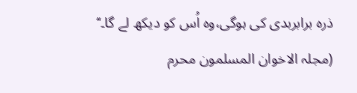ذرہ برابربدی کی ہوگی،وہ اُس کو دیکھ لے گا۔‘‘
(مجلہ الاخوان المسلمون محرم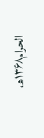الحرام۱۳۶۸ھ،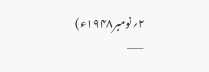۲؍نومبر۱۹۴۸ء)
——